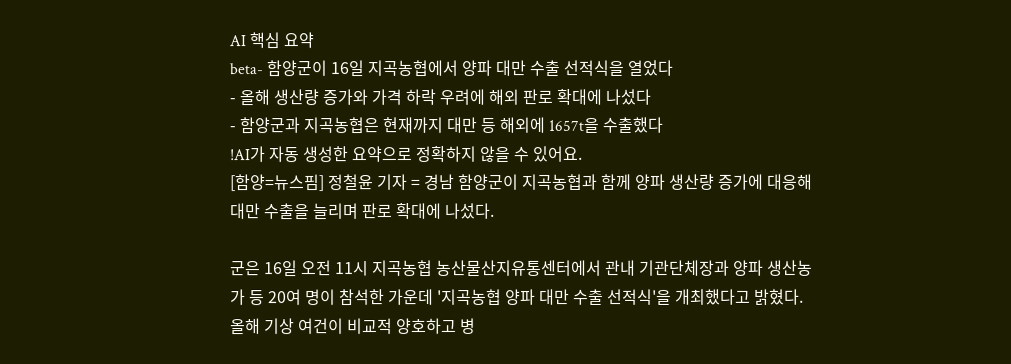AI 핵심 요약
beta- 함양군이 16일 지곡농협에서 양파 대만 수출 선적식을 열었다
- 올해 생산량 증가와 가격 하락 우려에 해외 판로 확대에 나섰다
- 함양군과 지곡농협은 현재까지 대만 등 해외에 1657t을 수출했다
!AI가 자동 생성한 요약으로 정확하지 않을 수 있어요.
[함양=뉴스핌] 정철윤 기자 = 경남 함양군이 지곡농협과 함께 양파 생산량 증가에 대응해 대만 수출을 늘리며 판로 확대에 나섰다.

군은 16일 오전 11시 지곡농협 농산물산지유통센터에서 관내 기관단체장과 양파 생산농가 등 20여 명이 참석한 가운데 '지곡농협 양파 대만 수출 선적식'을 개최했다고 밝혔다.
올해 기상 여건이 비교적 양호하고 병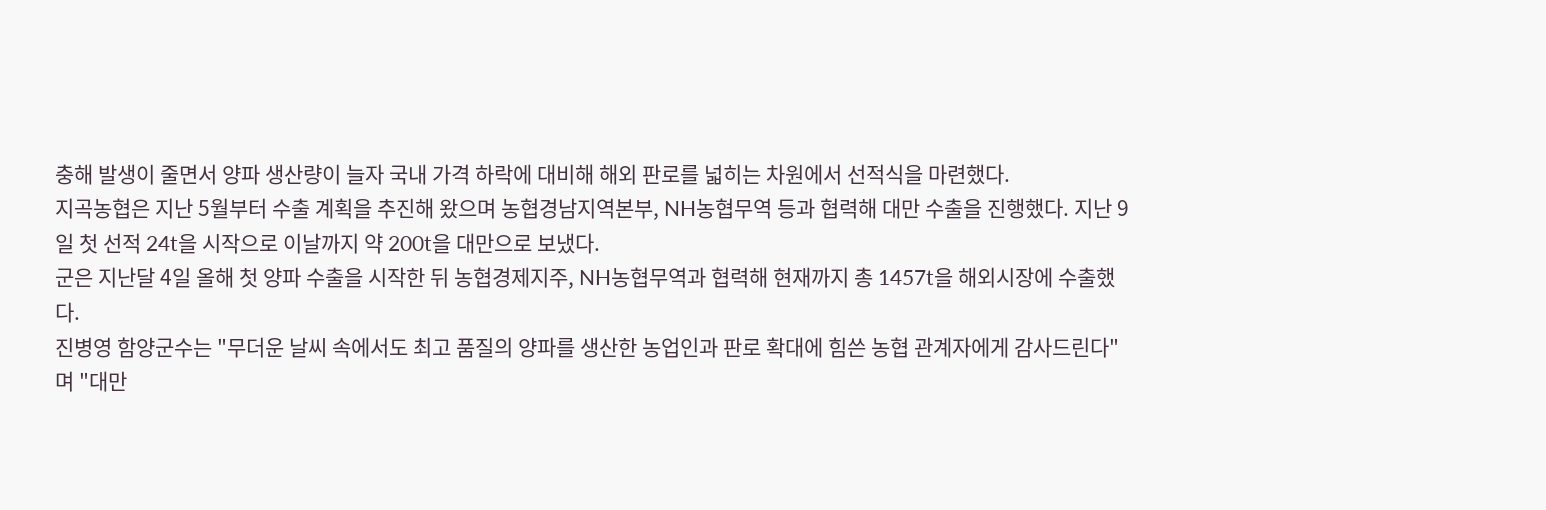충해 발생이 줄면서 양파 생산량이 늘자 국내 가격 하락에 대비해 해외 판로를 넓히는 차원에서 선적식을 마련했다.
지곡농협은 지난 5월부터 수출 계획을 추진해 왔으며 농협경남지역본부, NH농협무역 등과 협력해 대만 수출을 진행했다. 지난 9일 첫 선적 24t을 시작으로 이날까지 약 200t을 대만으로 보냈다.
군은 지난달 4일 올해 첫 양파 수출을 시작한 뒤 농협경제지주, NH농협무역과 협력해 현재까지 총 1457t을 해외시장에 수출했다.
진병영 함양군수는 "무더운 날씨 속에서도 최고 품질의 양파를 생산한 농업인과 판로 확대에 힘쓴 농협 관계자에게 감사드린다"며 "대만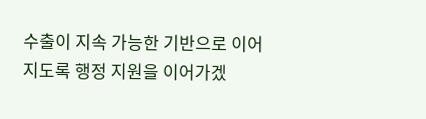수출이 지속 가능한 기반으로 이어지도록 행정 지원을 이어가겠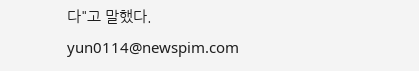다"고 말했다.
yun0114@newspim.com